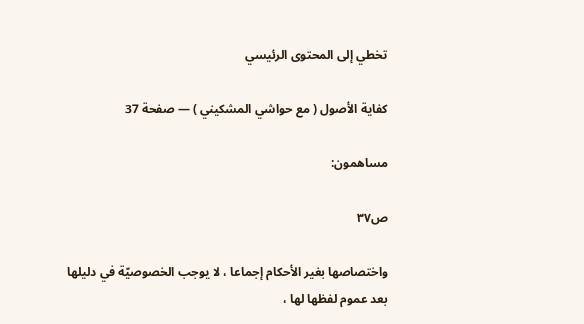تخطي إلى المحتوى الرئيسي

كفاية الأصول ( مع حواشي المشكيني ) — صفحة 37

مساهمون:

ص٣٧

واختصاصها بغير الأحكام إجماعا ، لا يوجب الخصوصيّة في دليلها بعد عموم لفظها لها ،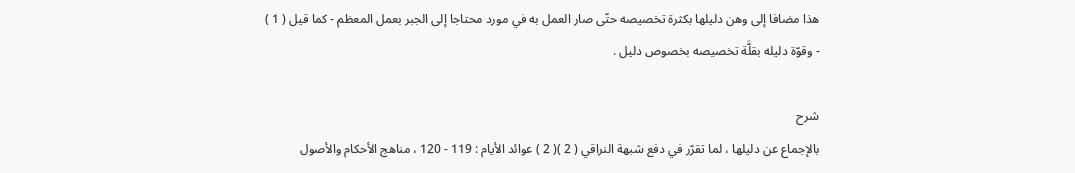هذا مضافا إلى وهن دليلها بكثرة تخصيصه حتّى صار العمل به في مورد محتاجا إلى الجبر بعمل المعظم - كما قيل ( 1 ) - وقوّة دليله بقلَّة تخصيصه بخصوص دليل .

شرح
بالإجماع عن دليلها ، لما تقرّر في دفع شبهة النراقي ( 2 )( 2 ) عوائد الأيام : 119 - 120 ، مناهج الأحكام والأصول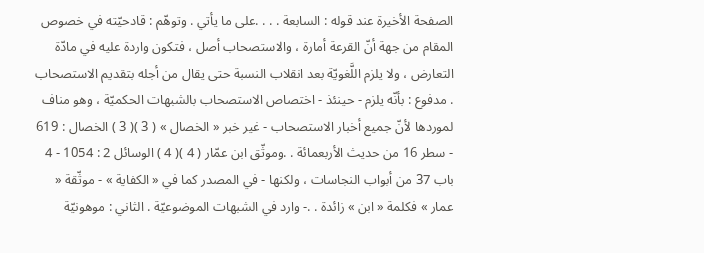الصفحة الأخيرة عند قوله : السابعة . . . .على ما يأتي . وتوهّم : قادحيّته في خصوص المقام من جهة أنّ القرعة أمارة ، والاستصحاب أصل ، فتكون واردة عليه في مادّة التعارض ، ولا يلزم اللَّغويّة بعد انقلاب النسبة حتى يقال من أجله بتقديم الاستصحاب . مدفوع : بأنّه يلزم - حينئذ - اختصاص الاستصحاب بالشبهات الحكميّة ، وهو مناف لموردها لأنّ جميع أخبار الاستصحاب - غير خبر « الخصال » ( 3 )( 3 ) الخصال : 619 - سطر 16 من حديث الأربعمائة . .وموثّق ابن عمّار ( 4 )( 4 ) الوسائل 2 : 1054 - 4 باب 37 من أبواب النجاسات ، ولكنها - في المصدر كما في « الكفاية » - موثّقة « عمار » فكلمة « ابن » زائدة . .- وارد في الشبهات الموضوعيّة . الثاني : موهونيّة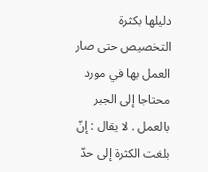دليلها بكثرة التخصيص حتى صار العمل بها في مورد محتاجا إلى الجبر بالعمل . لا يقال : إنّ بلغت الكثرة إلى حدّ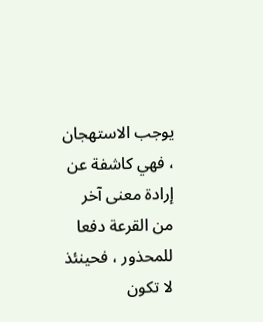يوجب الاستهجان ، فهي كاشفة عن إرادة معنى آخر من القرعة دفعا للمحذور ، فحينئذ لا تكون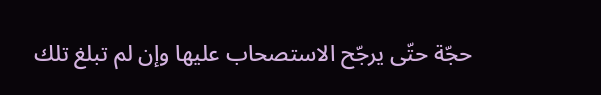حجّة حتّى يرجّح الاستصحاب عليها وإن لم تبلغ تلك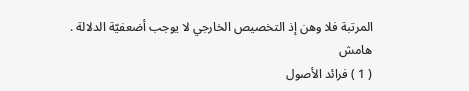المرتبة فلا وهن إذ التخصيص الخارجي لا يوجب أضعفيّة الدلالة .
هامش
( 1 ) فرائد الأصول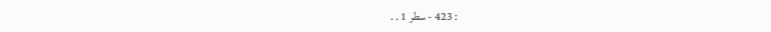: 423 - سطر 1 . .